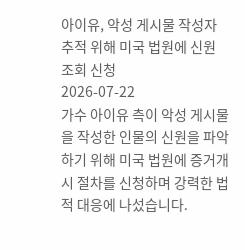아이유, 악성 게시물 작성자 추적 위해 미국 법원에 신원 조회 신청
2026-07-22
가수 아이유 측이 악성 게시물을 작성한 인물의 신원을 파악하기 위해 미국 법원에 증거개시 절차를 신청하며 강력한 법적 대응에 나섰습니다.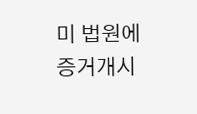미 법원에 증거개시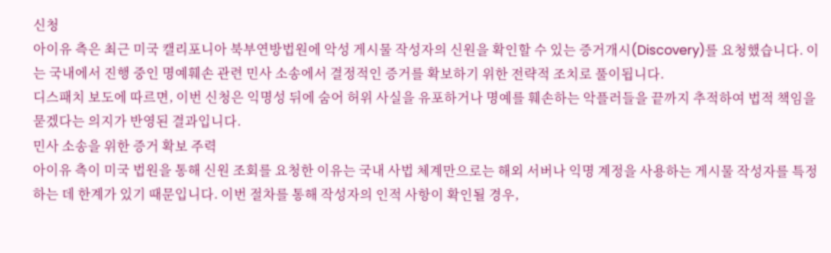신청
아이유 측은 최근 미국 캘리포니아 북부연방법원에 악성 게시물 작성자의 신원을 확인할 수 있는 증거개시(Discovery)를 요청했습니다. 이는 국내에서 진행 중인 명예훼손 관련 민사 소송에서 결정적인 증거를 확보하기 위한 전략적 조치로 풀이됩니다.
디스패치 보도에 따르면, 이번 신청은 익명성 뒤에 숨어 허위 사실을 유포하거나 명예를 훼손하는 악플러들을 끝까지 추적하여 법적 책임을 묻겠다는 의지가 반영된 결과입니다.
민사 소송을 위한 증거 확보 주력
아이유 측이 미국 법원을 통해 신원 조회를 요청한 이유는 국내 사법 체계만으로는 해외 서버나 익명 계정을 사용하는 게시물 작성자를 특정하는 데 한계가 있기 때문입니다. 이번 절차를 통해 작성자의 인적 사항이 확인될 경우,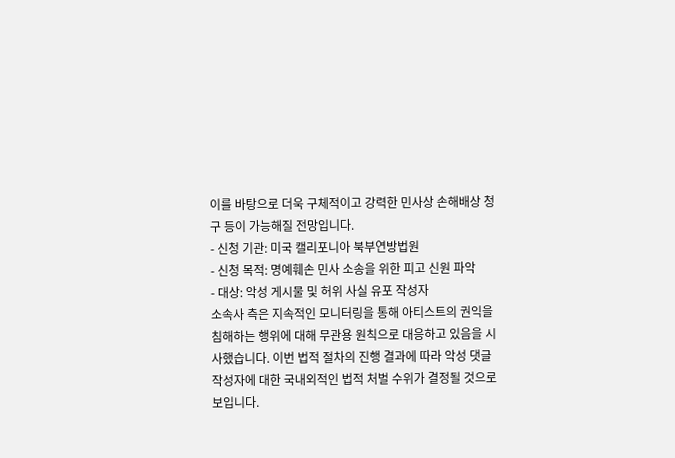이를 바탕으로 더욱 구체적이고 강력한 민사상 손해배상 청구 등이 가능해질 전망입니다.
- 신청 기관: 미국 캘리포니아 북부연방법원
- 신청 목적: 명예훼손 민사 소송을 위한 피고 신원 파악
- 대상: 악성 게시물 및 허위 사실 유포 작성자
소속사 측은 지속적인 모니터링을 통해 아티스트의 권익을 침해하는 행위에 대해 무관용 원칙으로 대응하고 있음을 시사했습니다. 이번 법적 절차의 진행 결과에 따라 악성 댓글 작성자에 대한 국내외적인 법적 처벌 수위가 결정될 것으로 보입니다.